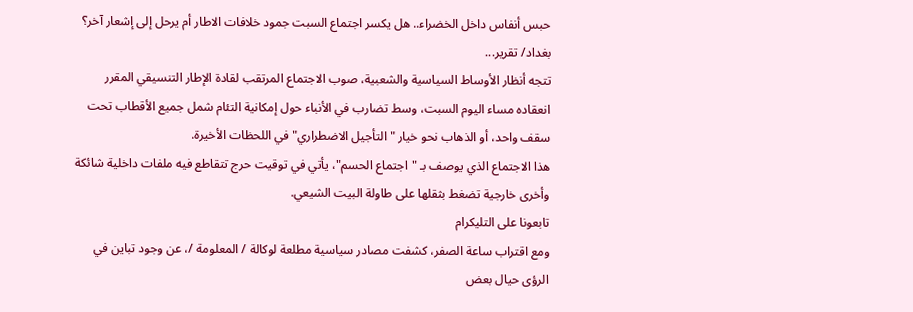حبس أنفاس داخل الخضراء.. هل يكسر اجتماع السبت جمود خلافات الاطار أم يرحل إلى إشعار آخر؟
بغداد/ تقرير...
تتجه أنظار الأوساط السياسية والشعبية، صوب الاجتماع المرتقب لقادة الإطار التنسيقي المقرر انعقاده مساء اليوم السبت، وسط تضارب في الأنباء حول إمكانية التئام شمل جميع الأقطاب تحت سقف واحد، أو الذهاب نحو خيار "التأجيل الاضطراري" في اللحظات الأخيرة.
هذا الاجتماع الذي يوصف بـ "اجتماع الحسم"، يأتي في توقيت حرج تتقاطع فيه ملفات داخلية شائكة وأخرى خارجية تضغط بثقلها على طاولة البيت الشيعي.
تابعونا على التليكرام
ومع اقتراب ساعة الصفر، كشفت مصادر سياسية مطلعة لوكالة / المعلومة /، عن وجود تباين في الرؤى حيال بعض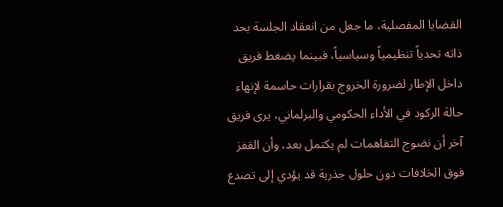القضايا المفصلية، ما جعل من انعقاد الجلسة بحد ذاته تحدياً تنظيمياً وسياسياً، فبينما يضغط فريق داخل الإطار لضرورة الخروج بقرارات حاسمة لإنهاء حالة الركود في الأداء الحكومي والبرلماني، يرى فريق آخر أن نضوج التفاهمات لم يكتمل بعد، وأن القفز فوق الخلافات دون حلول جذرية قد يؤدي إلى تصدع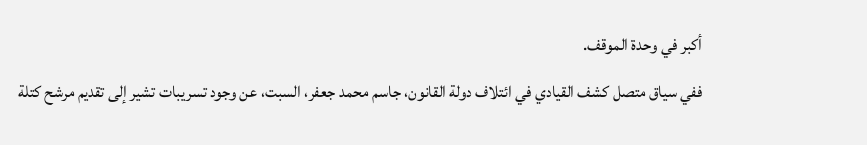أكبر في وحدة الموقف.
ففي سياق متصل كشف القيادي في ائتلاف دولة القانون، جاسم محمد جعفر، السبت، عن وجود تسريبات تشير إلى تقديم مرشح كتلة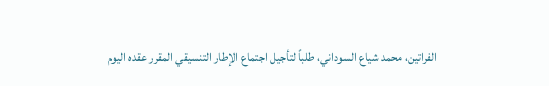الفراتين، محمد شياع السوداني، طلباً لتأجيل اجتماع الإطار التنسيقي المقرر عقده اليوم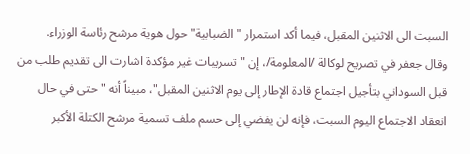السبت الى الاثنين المقبل، فيما أكد استمرار "الضبابية" حول هوية مرشح رئاسة الوزراء.
وقال جعفر في تصريح لوكالة /المعلومة/، إن "تسريبات غير مؤكدة اشارت الى تقديم طلب من قبل السوداني بتأجيل اجتماع قادة الإطار إلى يوم الاثنين المقبل"، مبيناً أنه "حتى في حال انعقاد الاجتماع اليوم السبت، فإنه لن يفضي إلى حسم ملف تسمية مرشح الكتلة الأكبر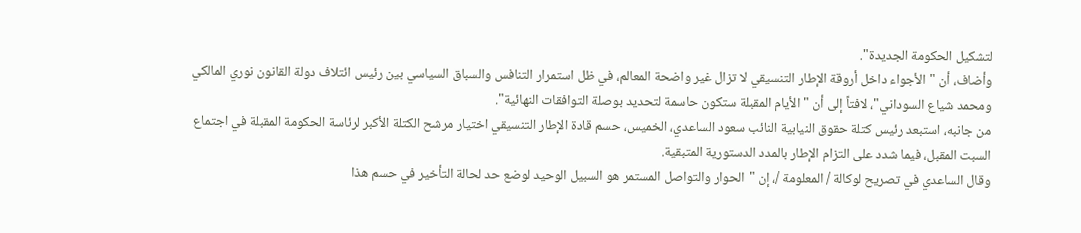لتشكيل الحكومة الجديدة".
وأضاف، أن "الأجواء داخل أروقة الإطار التنسيقي لا تزال غير واضحة المعالم، في ظل استمرار التنافس والسباق السياسي بين رئيس ائتلاف دولة القانون نوري المالكي ومحمد شياع السوداني"، لافتاً إلى أن "الأيام المقبلة ستكون حاسمة لتحديد بوصلة التوافقات النهائية".
من جانبه، استبعد رئيس كتلة حقوق النيابية النائب سعود الساعدي، الخميس، حسم قادة الإطار التنسيقي اختيار مرشح الكتلة الأكبر لرئاسة الحكومة المقبلة في اجتماع السبت المقبل، فيما شدد على التزام الإطار بالمدد الدستورية المتبقية.
وقال الساعدي في تصريح لوكالة / المعلومة /، إن "الحوار والتواصل المستمر هو السبيل الوحيد لوضع حد لحالة التأخير في حسم هذا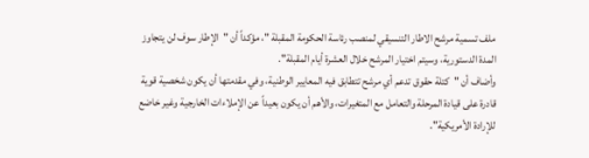ملف تسمية مرشح الاطار التنسيقي لمنصب رئاسة الحكومة المقبلة "، مؤكداً أن "الإطار سوف لن يتجاوز المدة الدستورية، وسيتم اختيار المرشح خلال العشرة أيام المقبلة".
وأضاف أن "كتلة حقوق تدعم أي مرشح تتطابق فيه المعايير الوطنية، وفي مقدمتها أن يكون شخصية قوية قادرة على قيادة المرحلة والتعامل مع المتغيرات، والأهم أن يكون بعيداً عن الإملاءات الخارجية وغير خاضع للإرادة الأمريكية".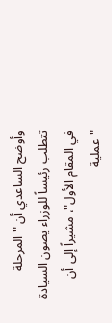وأوضح الساعدي أن "المرحلة تتطلب رئيساً للوزراء يصون السيادة في المقام الأول"، مشيراً إلى أن "عملية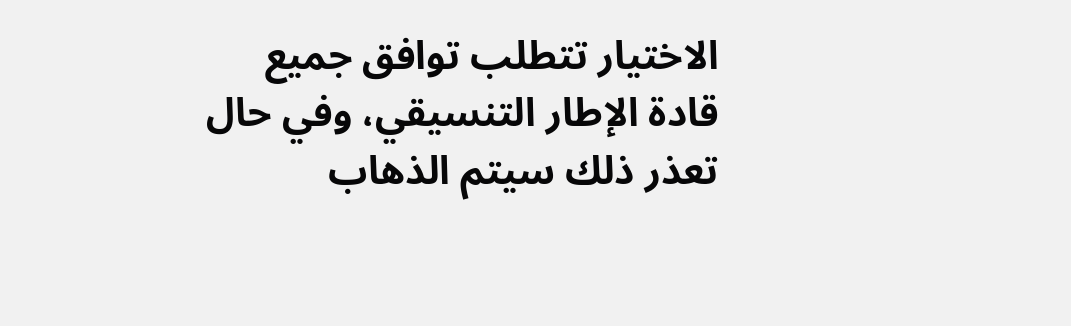الاختيار تتطلب توافق جميع قادة الإطار التنسيقي، وفي حال تعذر ذلك سيتم الذهاب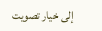إلى خيار تصويت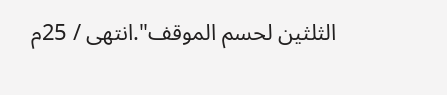الثلثين لحسم الموقف".انتهى / 25م